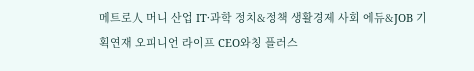메트로人 머니 산업 IT·과학 정치&정책 생활경제 사회 에듀&JOB 기획연재 오피니언 라이프 CEO와칭 플러스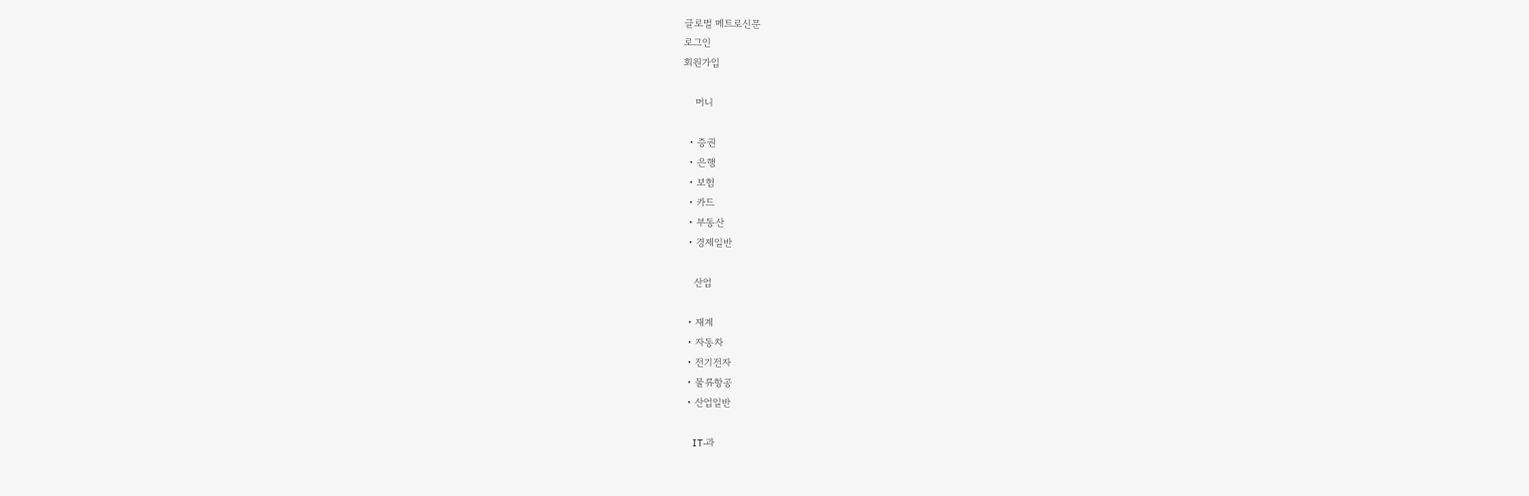글로벌 메트로신문
로그인
회원가입

    머니

  • 증권
  • 은행
  • 보험
  • 카드
  • 부동산
  • 경제일반

    산업

  • 재계
  • 자동차
  • 전기전자
  • 물류항공
  • 산업일반

    IT·과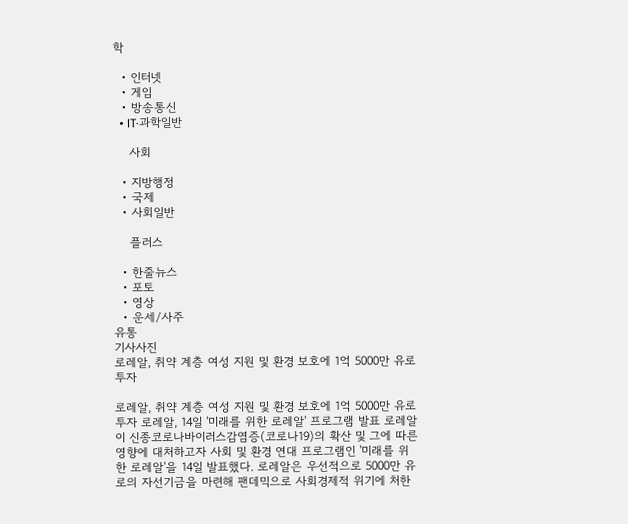학

  • 인터넷
  • 게임
  • 방송통신
  • IT·과학일반

    사회

  • 지방행정
  • 국제
  • 사회일반

    플러스

  • 한줄뉴스
  • 포토
  • 영상
  • 운세/사주
유통
기사사진
로레알, 취약 계층 여성 지원 및 환경 보호에 1억 5000만 유로 투자

로레알, 취약 계층 여성 지원 및 환경 보호에 1억 5000만 유로 투자 로레알, 14일 '미래를 위한 로레알' 프로그램 발표 로레알이 신종코로나바이러스감염증(코로나19)의 확산 및 그에 따른 영향에 대처하고자 사회 및 환경 연대 프로그램인 '미래를 위한 로레알'을 14일 발표했다. 로레알은 우선적으로 5000만 유로의 자선기금을 마련해 팬데믹으로 사회경제적 위기에 처한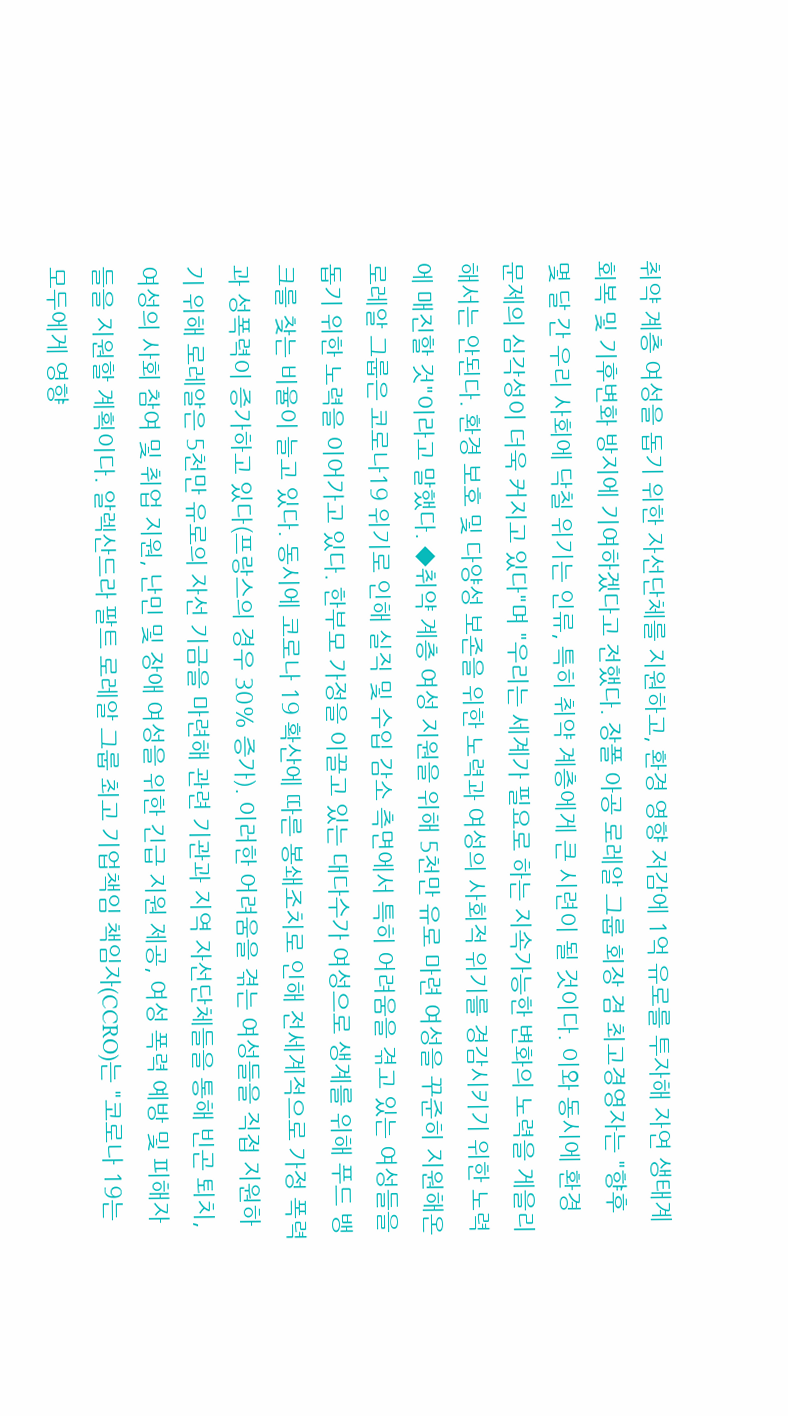취약 계층 여성을 돕기 위한 자선단체를 지원하고, 환경 영향 저감에 1억 유로를 투자해 자연 생태계 회복 및 기후변화 방지에 기여하겠다고 전했다. 장폴 아공 로레알 그룹 회장 겸 최고경영자는 "향후 몇 달 간 우리 사회에 닥칠 위기는 인류, 특히 취약 계층에게 큰 시련이 될 것이다. 이와 동시에 환경 문제의 심각성이 더욱 커지고 있다"며 "우리는 세계가 필요로 하는 지속가능한 변화의 노력을 게을리해서는 안된다. 환경 보호 및 다양성 보존을 위한 노력과 여성의 사회적 위기를 경감시키기 위한 노력에 매진할 것"이라고 말했다. ◆취약 계층 여성 지원을 위해 5천만 유로 마련 여성을 꾸준히 지원해온 로레알 그룹은 코로나19 위기로 인해 실직 및 수입 감소 측면에서 특히 어려움을 겪고 있는 여성들을 돕기 위한 노력을 이어가고 있다. 한부모 가정을 이끌고 있는 대다수가 여성으로 생계를 위해 푸드 뱅크를 찾는 비율이 늘고 있다. 동시에 코로나 19 확산에 따른 봉쇄조치로 인해 전세계적으로 가정 폭력과 성폭력이 증가하고 있다(프랑스의 경우 30% 증가). 이러한 어려움을 겪는 여성들을 직접 지원하기 위해 로레알은 5천만 유로의 자선 기금을 마련해 관련 기관과 지역 자선단체들을 통해 빈곤 퇴치, 여성의 사회 참여 및 취업 지원, 난민 및 장애 여성을 위한 긴급 지원 제공, 여성 폭력 예방 및 피해자들을 지원할 계획이다. 알렉산드라 팔트 로레알 그룹 최고 기업책임 책임자(CCRO)는 "코로나 19는 모두에게 영향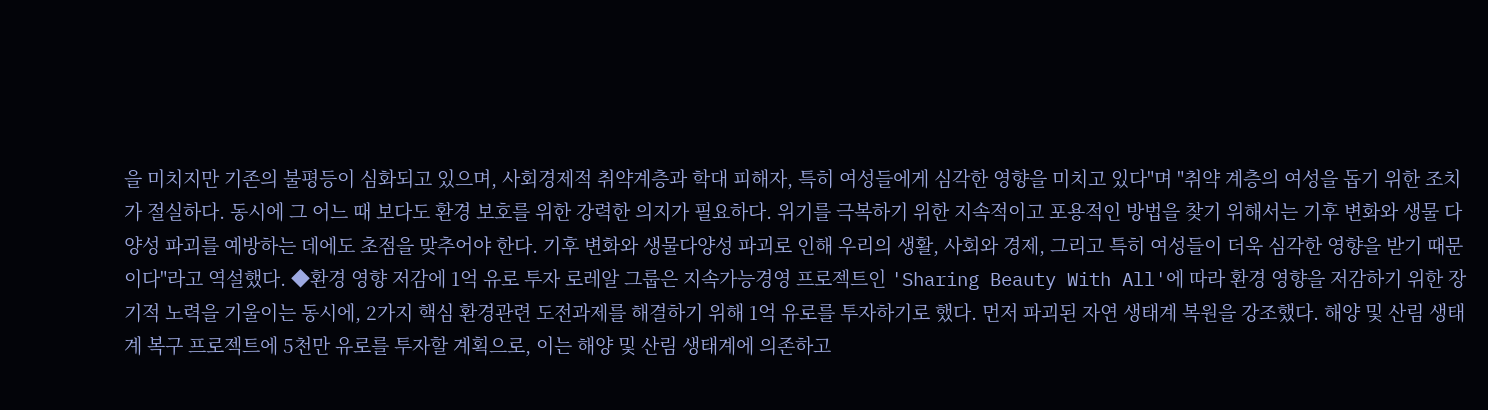을 미치지만 기존의 불평등이 심화되고 있으며, 사회경제적 취약계층과 학대 피해자, 특히 여성들에게 심각한 영향을 미치고 있다"며 "취약 계층의 여성을 돕기 위한 조치가 절실하다. 동시에 그 어느 때 보다도 환경 보호를 위한 강력한 의지가 필요하다. 위기를 극복하기 위한 지속적이고 포용적인 방법을 찾기 위해서는 기후 변화와 생물 다양성 파괴를 예방하는 데에도 초점을 맞추어야 한다. 기후 변화와 생물다양성 파괴로 인해 우리의 생활, 사회와 경제, 그리고 특히 여성들이 더욱 심각한 영향을 받기 때문이다"라고 역설했다. ◆환경 영향 저감에 1억 유로 투자 로레알 그룹은 지속가능경영 프로젝트인 'Sharing Beauty With All'에 따라 환경 영향을 저감하기 위한 장기적 노력을 기울이는 동시에, 2가지 핵심 환경관련 도전과제를 해결하기 위해 1억 유로를 투자하기로 했다. 먼저 파괴된 자연 생태계 복원을 강조했다. 해양 및 산림 생태계 복구 프로젝트에 5천만 유로를 투자할 계획으로, 이는 해양 및 산림 생태계에 의존하고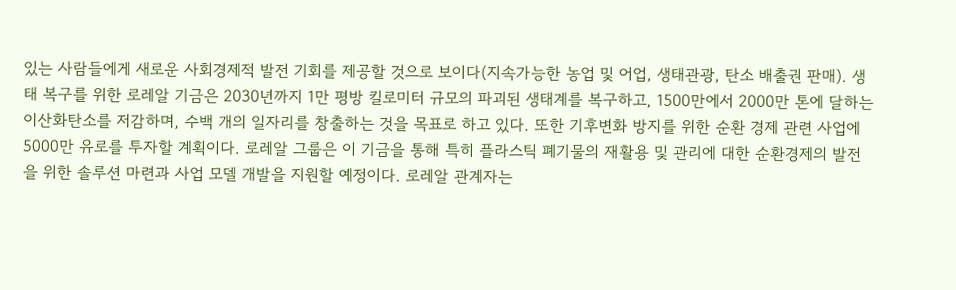있는 사람들에게 새로운 사회경제적 발전 기회를 제공할 것으로 보이다(지속가능한 농업 및 어업, 생태관광, 탄소 배출권 판매). 생태 복구를 위한 로레알 기금은 2030년까지 1만 평방 킬로미터 규모의 파괴된 생태계를 복구하고, 1500만에서 2000만 톤에 달하는 이산화탄소를 저감하며, 수백 개의 일자리를 창출하는 것을 목표로 하고 있다. 또한 기후변화 방지를 위한 순환 경제 관련 사업에 5000만 유로를 투자할 계획이다. 로레알 그룹은 이 기금을 통해 특히 플라스틱 폐기물의 재활용 및 관리에 대한 순환경제의 발전을 위한 솔루션 마련과 사업 모델 개발을 지원할 예정이다. 로레알 관계자는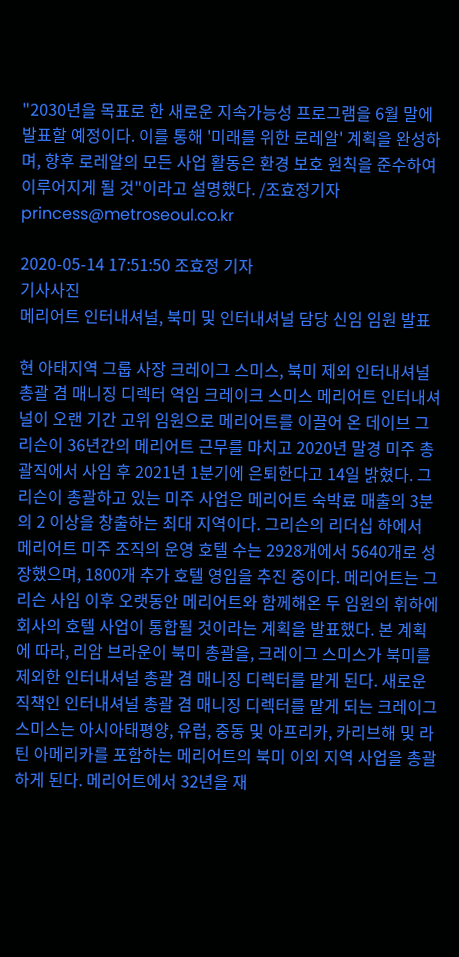"2030년을 목표로 한 새로운 지속가능성 프로그램을 6월 말에 발표할 예정이다. 이를 통해 '미래를 위한 로레알' 계획을 완성하며, 향후 로레알의 모든 사업 활동은 환경 보호 원칙을 준수하여 이루어지게 될 것"이라고 설명했다. /조효정기자 princess@metroseoul.co.kr

2020-05-14 17:51:50 조효정 기자
기사사진
메리어트 인터내셔널, 북미 및 인터내셔널 담당 신임 임원 발표

현 아태지역 그룹 사장 크레이그 스미스, 북미 제외 인터내셔널 총괄 겸 매니징 디렉터 역임 크레이크 스미스 메리어트 인터내셔널이 오랜 기간 고위 임원으로 메리어트를 이끌어 온 데이브 그리슨이 36년간의 메리어트 근무를 마치고 2020년 말경 미주 총괄직에서 사임 후 2021년 1분기에 은퇴한다고 14일 밝혔다. 그리슨이 총괄하고 있는 미주 사업은 메리어트 숙박료 매출의 3분의 2 이상을 창출하는 최대 지역이다. 그리슨의 리더십 하에서 메리어트 미주 조직의 운영 호텔 수는 2928개에서 5640개로 성장했으며, 1800개 추가 호텔 영입을 추진 중이다. 메리어트는 그리슨 사임 이후 오랫동안 메리어트와 함께해온 두 임원의 휘하에 회사의 호텔 사업이 통합될 것이라는 계획을 발표했다. 본 계획에 따라, 리암 브라운이 북미 총괄을, 크레이그 스미스가 북미를 제외한 인터내셔널 총괄 겸 매니징 디렉터를 맡게 된다. 새로운 직책인 인터내셔널 총괄 겸 매니징 디렉터를 맡게 되는 크레이그 스미스는 아시아태평양, 유럽, 중동 및 아프리카, 카리브해 및 라틴 아메리카를 포함하는 메리어트의 북미 이외 지역 사업을 총괄하게 된다. 메리어트에서 32년을 재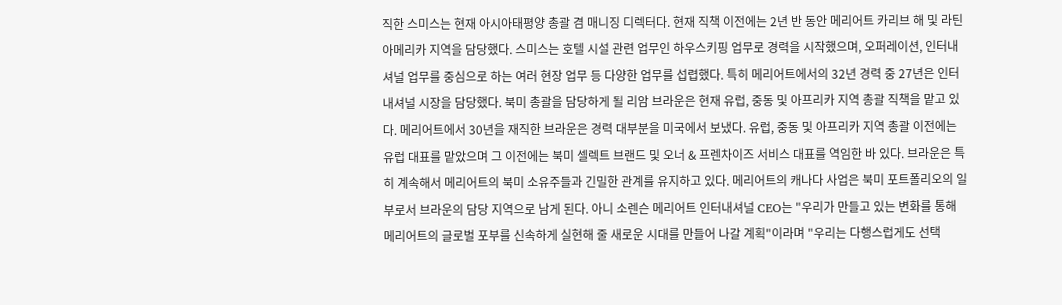직한 스미스는 현재 아시아태평양 총괄 겸 매니징 디렉터다. 현재 직책 이전에는 2년 반 동안 메리어트 카리브 해 및 라틴 아메리카 지역을 담당했다. 스미스는 호텔 시설 관련 업무인 하우스키핑 업무로 경력을 시작했으며, 오퍼레이션, 인터내셔널 업무를 중심으로 하는 여러 현장 업무 등 다양한 업무를 섭렵했다. 특히 메리어트에서의 32년 경력 중 27년은 인터내셔널 시장을 담당했다. 북미 총괄을 담당하게 될 리암 브라운은 현재 유럽, 중동 및 아프리카 지역 총괄 직책을 맡고 있다. 메리어트에서 30년을 재직한 브라운은 경력 대부분을 미국에서 보냈다. 유럽, 중동 및 아프리카 지역 총괄 이전에는 유럽 대표를 맡았으며 그 이전에는 북미 셀렉트 브랜드 및 오너 & 프렌차이즈 서비스 대표를 역임한 바 있다. 브라운은 특히 계속해서 메리어트의 북미 소유주들과 긴밀한 관계를 유지하고 있다. 메리어트의 캐나다 사업은 북미 포트폴리오의 일부로서 브라운의 담당 지역으로 남게 된다. 아니 소렌슨 메리어트 인터내셔널 CEO는 "우리가 만들고 있는 변화를 통해 메리어트의 글로벌 포부를 신속하게 실현해 줄 새로운 시대를 만들어 나갈 계획"이라며 "우리는 다행스럽게도 선택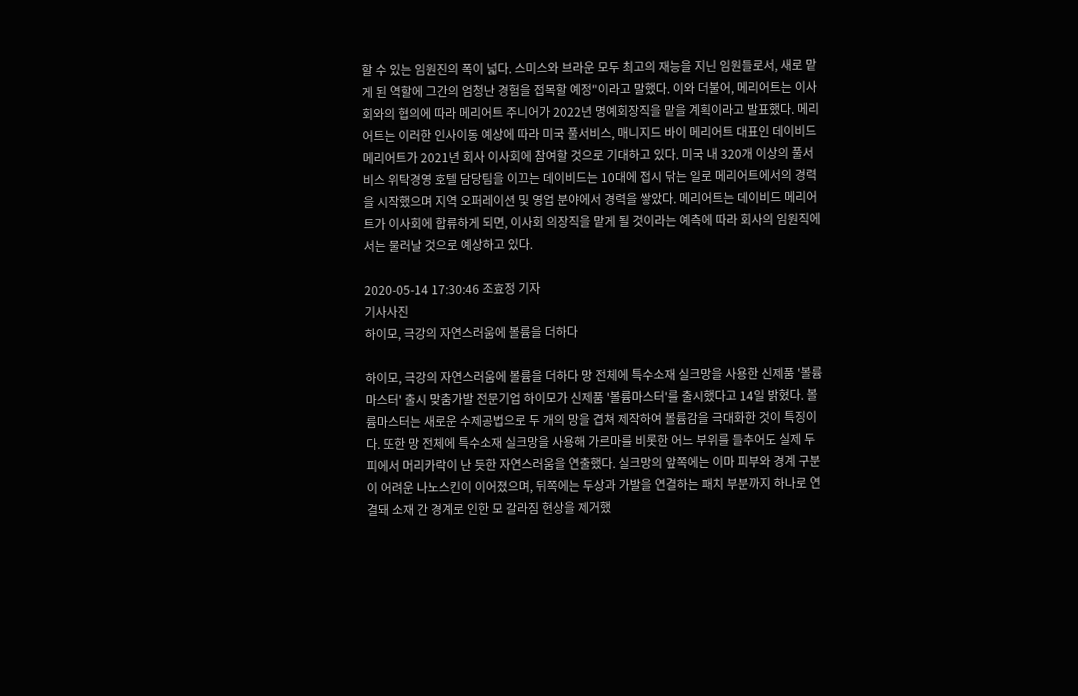할 수 있는 임원진의 폭이 넓다. 스미스와 브라운 모두 최고의 재능을 지닌 임원들로서, 새로 맡게 된 역할에 그간의 엄청난 경험을 접목할 예정"이라고 말했다. 이와 더불어, 메리어트는 이사회와의 협의에 따라 메리어트 주니어가 2022년 명예회장직을 맡을 계획이라고 발표했다. 메리어트는 이러한 인사이동 예상에 따라 미국 풀서비스, 매니지드 바이 메리어트 대표인 데이비드 메리어트가 2021년 회사 이사회에 참여할 것으로 기대하고 있다. 미국 내 320개 이상의 풀서비스 위탁경영 호텔 담당팀을 이끄는 데이비드는 10대에 접시 닦는 일로 메리어트에서의 경력을 시작했으며 지역 오퍼레이션 및 영업 분야에서 경력을 쌓았다. 메리어트는 데이비드 메리어트가 이사회에 합류하게 되면, 이사회 의장직을 맡게 될 것이라는 예측에 따라 회사의 임원직에서는 물러날 것으로 예상하고 있다.

2020-05-14 17:30:46 조효정 기자
기사사진
하이모, 극강의 자연스러움에 볼륨을 더하다

하이모, 극강의 자연스러움에 볼륨을 더하다 망 전체에 특수소재 실크망을 사용한 신제품 '볼륨마스터' 출시 맞춤가발 전문기업 하이모가 신제품 '볼륨마스터'를 출시했다고 14일 밝혔다. 볼륨마스터는 새로운 수제공법으로 두 개의 망을 겹쳐 제작하여 볼륨감을 극대화한 것이 특징이다. 또한 망 전체에 특수소재 실크망을 사용해 가르마를 비롯한 어느 부위를 들추어도 실제 두피에서 머리카락이 난 듯한 자연스러움을 연출했다. 실크망의 앞쪽에는 이마 피부와 경계 구분이 어려운 나노스킨이 이어졌으며, 뒤쪽에는 두상과 가발을 연결하는 패치 부분까지 하나로 연결돼 소재 간 경계로 인한 모 갈라짐 현상을 제거했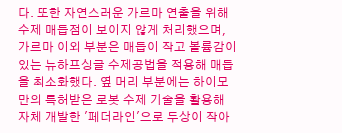다. 또한 자연스러운 가르마 연출을 위해 수제 매듭점이 보이지 않게 처리했으며, 가르마 이외 부분은 매듭이 작고 볼륨감이 있는 뉴하프싱글 수제공법을 적용해 매듭을 최소화했다. 옆 머리 부분에는 하이모만의 특허받은 로봇 수제 기술을 활용해 자체 개발한 '페더라인'으로 두상이 작아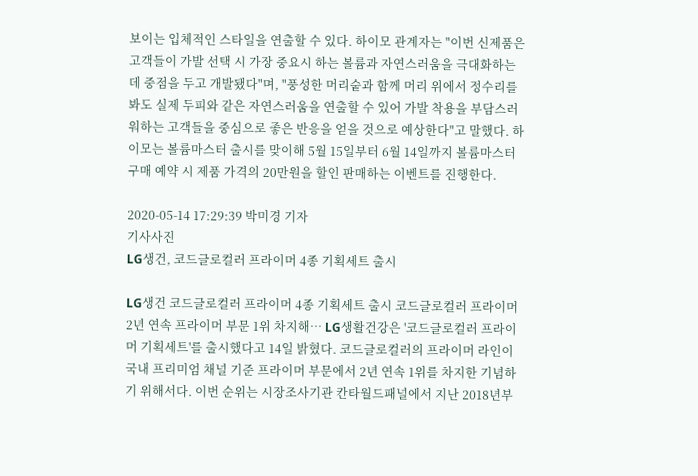보이는 입체적인 스타일을 연출할 수 있다. 하이모 관계자는 "이번 신제품은 고객들이 가발 선택 시 가장 중요시 하는 볼륨과 자연스러움을 극대화하는 데 중점을 두고 개발됐다"며, "풍성한 머리숱과 함께 머리 위에서 정수리를 봐도 실제 두피와 같은 자연스러움을 연출할 수 있어 가발 착용을 부담스러워하는 고객들을 중심으로 좋은 반응을 얻을 것으로 예상한다"고 말했다. 하이모는 볼륨마스터 출시를 맞이해 5월 15일부터 6월 14일까지 볼륨마스터 구매 예약 시 제품 가격의 20만원을 할인 판매하는 이벤트를 진행한다.

2020-05-14 17:29:39 박미경 기자
기사사진
LG생건, 코드글로컬러 프라이머 4종 기획세트 출시

LG생건 코드글로컬러 프라이머 4종 기획세트 출시 코드글로컬러 프라이머 2년 연속 프라이머 부문 1위 차지해… LG생활건강은 '코드글로컬러 프라이머 기획세트'를 출시했다고 14일 밝혔다. 코드글로컬러의 프라이머 라인이 국내 프리미엄 채널 기준 프라이머 부문에서 2년 연속 1위를 차지한 기념하기 위해서다. 이번 순위는 시장조사기관 칸타월드패널에서 지난 2018년부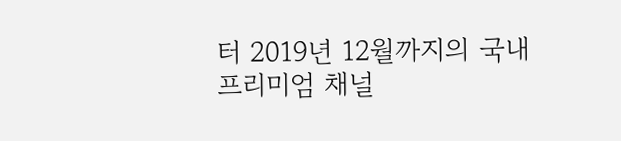터 2019년 12월까지의 국내 프리미엄 채널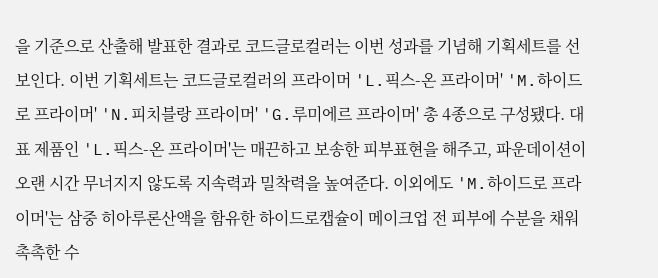을 기준으로 산출해 발표한 결과로 코드글로컬러는 이번 성과를 기념해 기획세트를 선보인다. 이번 기획세트는 코드글로컬러의 프라이머 'L.픽스-온 프라이머' 'M.하이드로 프라이머' 'N.피치블랑 프라이머' 'G.루미에르 프라이머' 총 4종으로 구성됐다. 대표 제품인 'L.픽스-온 프라이머'는 매끈하고 보송한 피부표현을 해주고, 파운데이션이 오랜 시간 무너지지 않도록 지속력과 밀착력을 높여준다. 이외에도 'M.하이드로 프라이머'는 삼중 히아루론산액을 함유한 하이드로캡슐이 메이크업 전 피부에 수분을 채워 촉촉한 수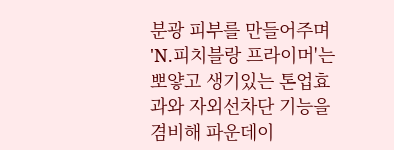분광 피부를 만들어주며 'N.피치블랑 프라이머'는 뽀얗고 생기있는 톤업효과와 자외선차단 기능을 겸비해 파운데이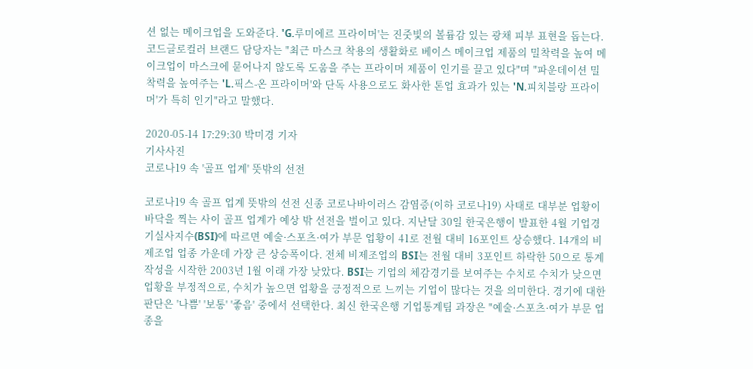션 없는 메이크업을 도와준다. 'G.루미에르 프라이머'는 진줏빛의 볼륨감 있는 광채 피부 표현을 돕는다. 코드글로컬러 브랜드 담당자는 "최근 마스크 착용의 생활화로 베이스 메이크업 제품의 밀착력을 높여 메이크업이 마스크에 묻어나지 않도록 도움을 주는 프라이머 제품이 인기를 끌고 있다"며 "파운데이션 밀착력을 높여주는 'L.픽스-온 프라이머'와 단독 사용으로도 화사한 톤업 효과가 있는 'N.피치블랑 프라이머'가 특히 인기"라고 말했다.

2020-05-14 17:29:30 박미경 기자
기사사진
코로나19 속 '골프 업계' 뜻밖의 선전

코로나19 속 골프 업계 뜻밖의 선전 신종 코로나바이러스 감염증(이하 코로나19) 사태로 대부분 업황이 바닥을 찍는 사이 골프 업계가 예상 밖 선전을 벌이고 있다. 지난달 30일 한국은행이 발표한 4월 기업경기실사지수(BSI)에 따르면 예술·스포츠·여가 부문 업황이 41로 전월 대비 16포인트 상승했다. 14개의 비제조업 업종 가운데 가장 큰 상승폭이다. 전체 비제조업의 BSI는 전월 대비 3포인트 하락한 50으로 통계 작성을 시작한 2003년 1월 이래 가장 낮았다. BSI는 기업의 체감경기를 보여주는 수치로 수치가 낮으면 업황을 부정적으로, 수치가 높으면 업황을 긍정적으로 느끼는 기업이 많다는 것을 의미한다. 경기에 대한 판단은 '나쁨' '보통' '좋음' 중에서 선택한다. 최신 한국은행 기업통계팀 과장은 "예술·스포츠·여가 부문 업종을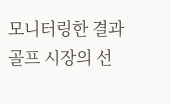모니터링한 결과 골프 시장의 선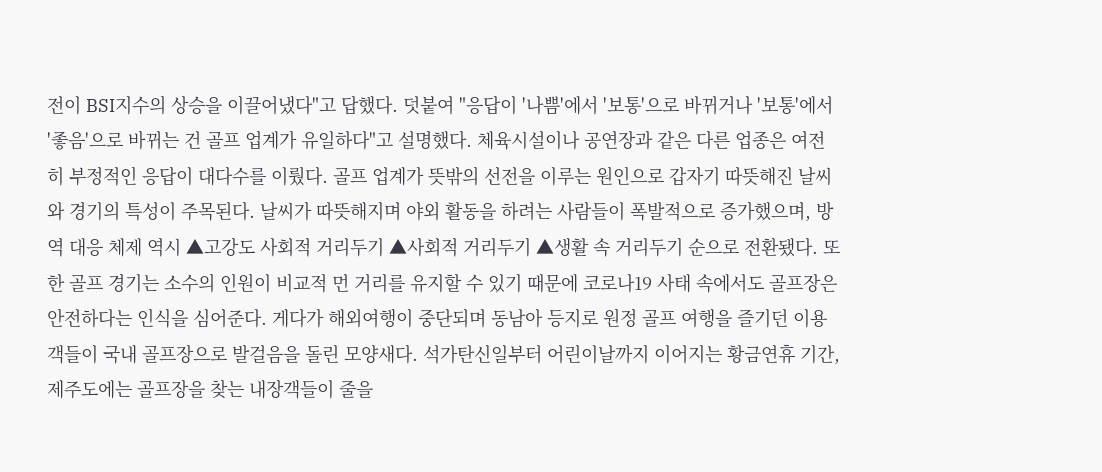전이 BSI지수의 상승을 이끌어냈다"고 답했다. 덧붙여 "응답이 '나쁨'에서 '보통'으로 바뀌거나 '보통'에서 '좋음'으로 바뀌는 건 골프 업계가 유일하다"고 설명했다. 체육시설이나 공연장과 같은 다른 업종은 여전히 부정적인 응답이 대다수를 이뤘다. 골프 업계가 뜻밖의 선전을 이루는 원인으로 갑자기 따뜻해진 날씨와 경기의 특성이 주목된다. 날씨가 따뜻해지며 야외 활동을 하려는 사람들이 폭발적으로 증가했으며, 방역 대응 체제 역시 ▲고강도 사회적 거리두기 ▲사회적 거리두기 ▲생활 속 거리두기 순으로 전환됐다. 또한 골프 경기는 소수의 인원이 비교적 먼 거리를 유지할 수 있기 때문에 코로나19 사태 속에서도 골프장은 안전하다는 인식을 심어준다. 게다가 해외여행이 중단되며 동남아 등지로 원정 골프 여행을 즐기던 이용객들이 국내 골프장으로 발걸음을 돌린 모양새다. 석가탄신일부터 어린이날까지 이어지는 황금연휴 기간, 제주도에는 골프장을 찾는 내장객들이 줄을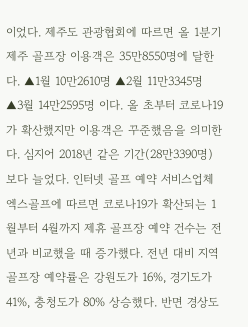이었다. 제주도 관광협회에 따르면 올 1분기 제주 골프장 이용객은 35만8550명에 달한다. ▲1월 10만2610명 ▲2월 11만3345명 ▲3월 14만2595명 이다. 올 초부터 코로나19가 확산했지만 이용객은 꾸준했음을 의미한다. 심지어 2018년 같은 기간(28만3390명)보다 늘었다. 인터넷 골프 예약 서비스업체 엑스골프에 따르면 코로나19가 확산되는 1월부터 4월까지 제휴 골프장 예약 건수는 전년과 비교했을 때 증가했다. 전년 대비 지역 골프장 예약률은 강원도가 16%, 경기도가 41%, 충청도가 80% 상승했다. 반면 경상도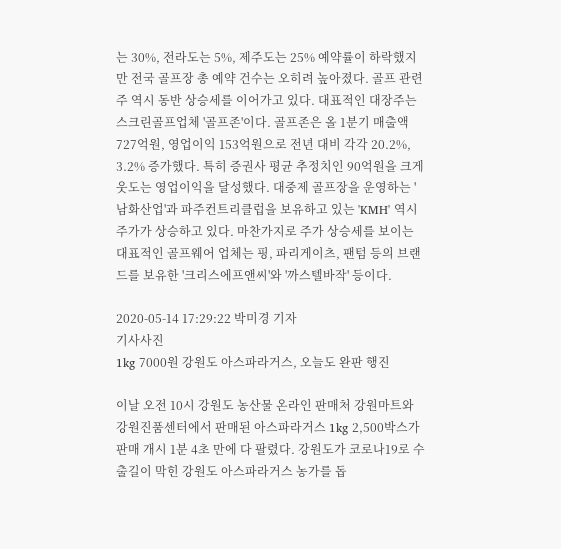는 30%, 전라도는 5%, 제주도는 25% 예약률이 하락했지만 전국 골프장 총 예약 건수는 오히려 높아졌다. 골프 관련주 역시 동반 상승세를 이어가고 있다. 대표적인 대장주는 스크린골프업체 '골프존'이다. 골프존은 올 1분기 매출액 727억원, 영업이익 153억원으로 전년 대비 각각 20.2%, 3.2% 증가했다. 특히 증권사 평균 추정치인 90억원을 크게 웃도는 영업이익을 달성했다. 대중제 골프장을 운영하는 '남화산업'과 파주컨트리클럽을 보유하고 있는 'KMH' 역시 주가가 상승하고 있다. 마찬가지로 주가 상승세를 보이는 대표적인 골프웨어 업체는 핑, 파리게이츠, 팬텀 등의 브랜드를 보유한 '크리스에프앤씨'와 '까스텔바작' 등이다.

2020-05-14 17:29:22 박미경 기자
기사사진
1kg 7000원 강원도 아스파라거스, 오늘도 완판 행진

이날 오전 10시 강원도 농산물 온라인 판매처 강원마트와 강원진품센터에서 판매된 아스파라거스 1kg 2,500박스가 판매 개시 1분 4초 만에 다 팔렸다. 강원도가 코로나19로 수출길이 막힌 강원도 아스파라거스 농가를 돕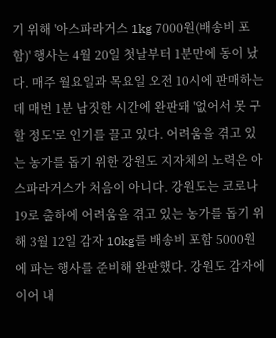기 위해 '아스파라거스 1kg 7000원(배송비 포함)' 행사는 4월 20일 첫날부터 1분만에 동이 났다. 매주 월요일과 목요일 오전 10시에 판매하는데 매번 1분 남짓한 시간에 완판돼 '없어서 못 구할 정도'로 인기를 끌고 있다. 어려움을 겪고 있는 농가를 돕기 위한 강원도 지자체의 노력은 아스파라거스가 처음이 아니다. 강원도는 코로나19로 출하에 어려움을 겪고 있는 농가를 돕기 위해 3월 12일 감자 10kg를 배송비 포함 5000원에 파는 행사를 준비해 완판했다. 강원도 감자에 이어 내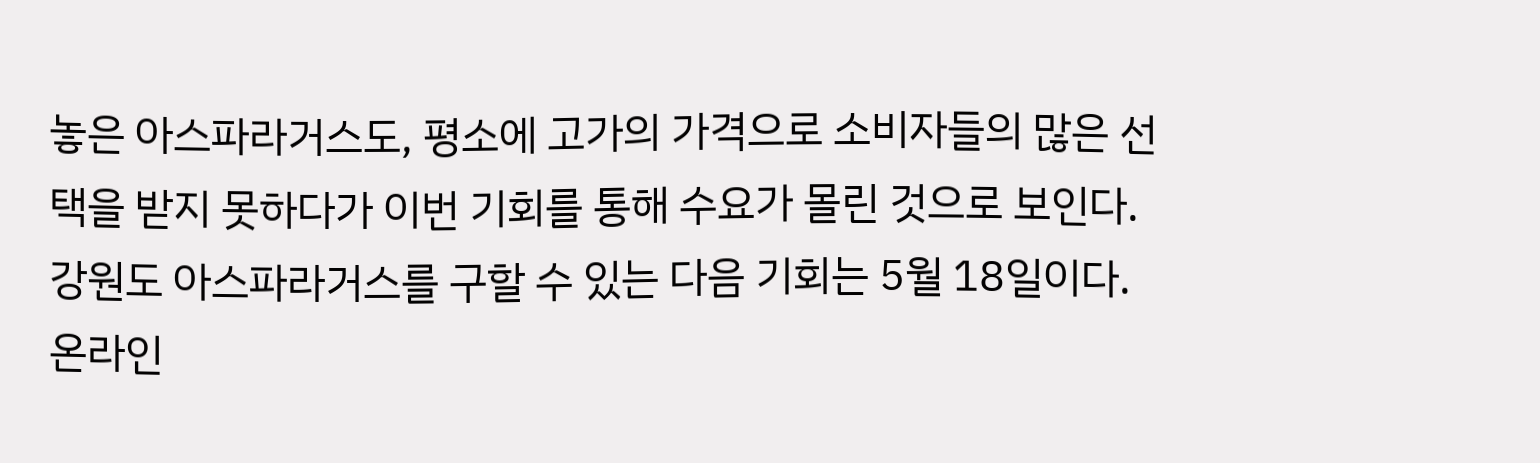놓은 아스파라거스도, 평소에 고가의 가격으로 소비자들의 많은 선택을 받지 못하다가 이번 기회를 통해 수요가 몰린 것으로 보인다. 강원도 아스파라거스를 구할 수 있는 다음 기회는 5월 18일이다. 온라인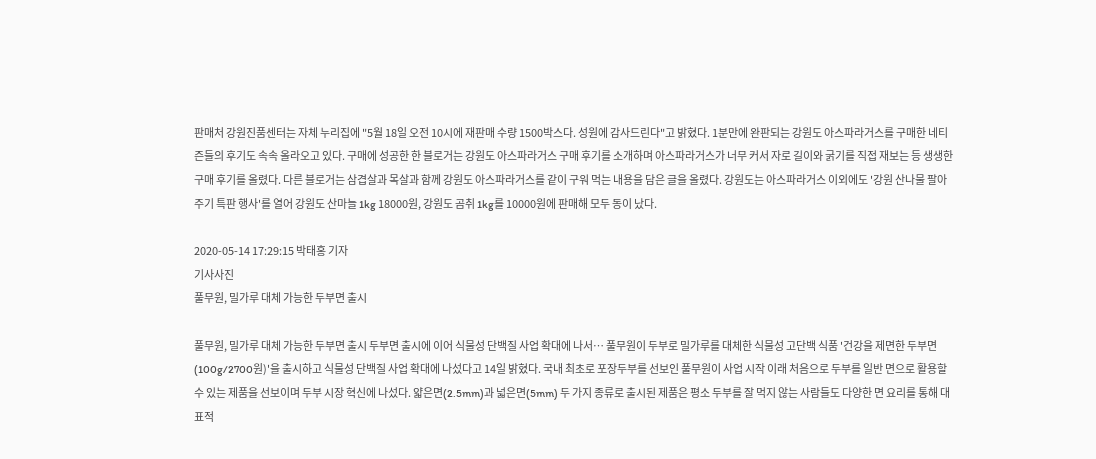판매처 강원진품센터는 자체 누리집에 "5월 18일 오전 10시에 재판매 수량 1500박스다. 성원에 감사드린다"고 밝혔다. 1분만에 완판되는 강원도 아스파라거스를 구매한 네티즌들의 후기도 속속 올라오고 있다. 구매에 성공한 한 블로거는 강원도 아스파라거스 구매 후기를 소개하며 아스파라거스가 너무 커서 자로 길이와 굵기를 직접 재보는 등 생생한 구매 후기를 올렸다. 다른 블로거는 삼겹살과 목살과 함께 강원도 아스파라거스를 같이 구워 먹는 내용을 담은 글을 올렸다. 강원도는 아스파라거스 이외에도 '강원 산나물 팔아주기 특판 행사'를 열어 강원도 산마늘 1kg 18000원, 강원도 곰취 1kg를 10000원에 판매해 모두 동이 났다.

2020-05-14 17:29:15 박태홍 기자
기사사진
풀무원, 밀가루 대체 가능한 두부면 출시

풀무원, 밀가루 대체 가능한 두부면 출시 두부면 출시에 이어 식물성 단백질 사업 확대에 나서… 풀무원이 두부로 밀가루를 대체한 식물성 고단백 식품 '건강을 제면한 두부면(100g/2700원)'을 출시하고 식물성 단백질 사업 확대에 나섰다고 14일 밝혔다. 국내 최초로 포장두부를 선보인 풀무원이 사업 시작 이래 처음으로 두부를 일반 면으로 활용할 수 있는 제품을 선보이며 두부 시장 혁신에 나섰다. 얇은면(2.5mm)과 넓은면(5mm) 두 가지 종류로 출시된 제품은 평소 두부를 잘 먹지 않는 사람들도 다양한 면 요리를 통해 대표적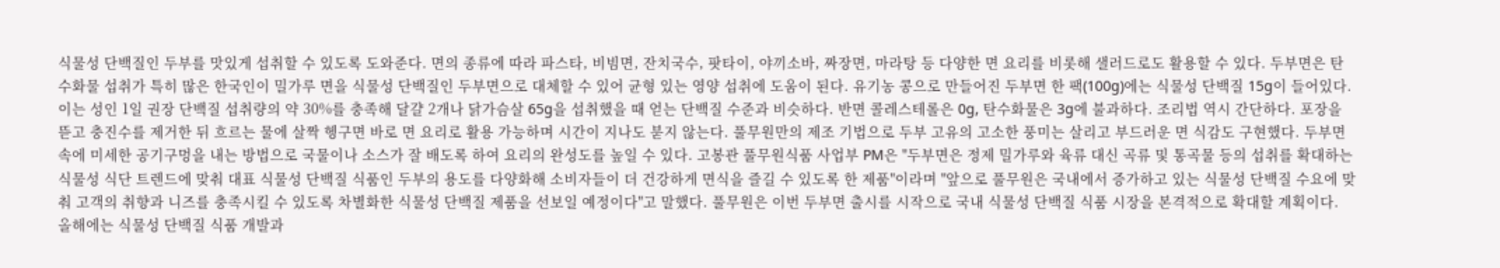식물성 단백질인 두부를 맛있게 섭취할 수 있도록 도와준다. 면의 종류에 따라 파스타, 비빔면, 잔치국수, 팟타이, 야끼소바, 짜장면, 마라탕 등 다양한 면 요리를 비롯해 샐러드로도 활용할 수 있다. 두부면은 탄수화물 섭취가 특히 많은 한국인이 밀가루 면을 식물성 단백질인 두부면으로 대체할 수 있어 균형 있는 영양 섭취에 도움이 된다. 유기농 콩으로 만들어진 두부면 한 팩(100g)에는 식물성 단백질 15g이 들어있다. 이는 성인 1일 권장 단백질 섭취량의 약 30%를 충족해 달걀 2개나 닭가슴살 65g을 섭취했을 때 얻는 단백질 수준과 비슷하다. 반면 콜레스테롤은 0g, 탄수화물은 3g에 불과하다. 조리법 역시 간단하다. 포장을 뜯고 충진수를 제거한 뒤 흐르는 물에 살짝 헹구면 바로 면 요리로 활용 가능하며 시간이 지나도 붇지 않는다. 풀무원만의 제조 기법으로 두부 고유의 고소한 풍미는 살리고 부드러운 면 식감도 구현했다. 두부면 속에 미세한 공기구멍을 내는 방법으로 국물이나 소스가 잘 배도록 하여 요리의 완성도를 높일 수 있다. 고봉관 풀무원식품 사업부 PM은 "두부면은 정제 밀가루와 육류 대신 곡류 및 통곡물 등의 섭취를 확대하는 식물성 식단 트렌드에 맞춰 대표 식물성 단백질 식품인 두부의 용도를 다양화해 소비자들이 더 건강하게 면식을 즐길 수 있도록 한 제품"이라며 "앞으로 풀무원은 국내에서 증가하고 있는 식물성 단백질 수요에 맞춰 고객의 취향과 니즈를 충족시킬 수 있도록 차별화한 식물성 단백질 제품을 선보일 예정이다"고 말했다. 풀무원은 이번 두부면 출시를 시작으로 국내 식물성 단백질 식품 시장을 본격적으로 확대할 계획이다. 올해에는 식물성 단백질 식품 개발과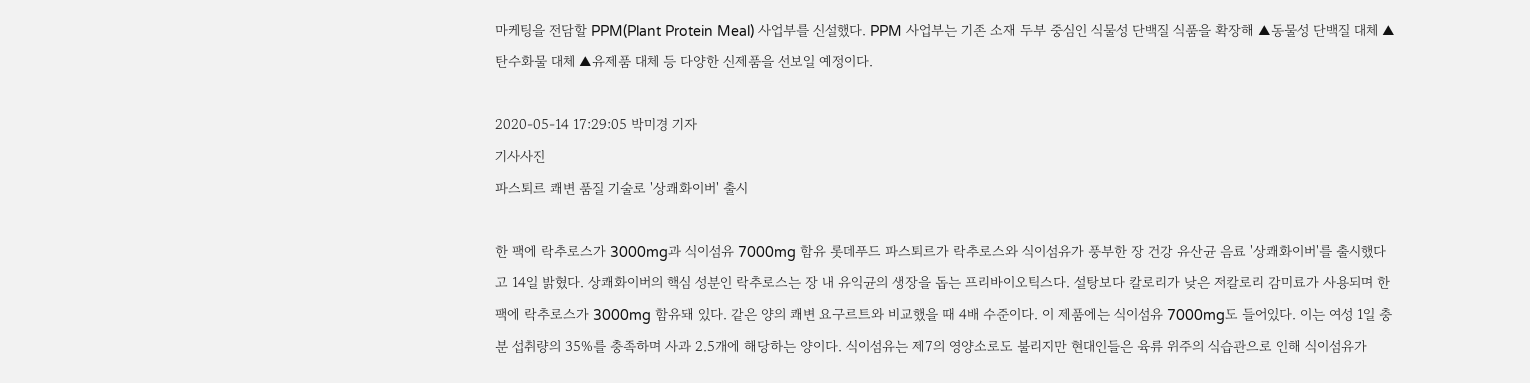마케팅을 전담할 PPM(Plant Protein Meal) 사업부를 신설했다. PPM 사업부는 기존 소재 두부 중심인 식물성 단백질 식품을 확장해 ▲동물성 단백질 대체 ▲탄수화물 대체 ▲유제품 대체 등 다양한 신제품을 선보일 예정이다.

2020-05-14 17:29:05 박미경 기자
기사사진
파스퇴르 쾌변 품질 기술로 '상쾌화이버' 출시

한 팩에 락추로스가 3000mg과 식이섬유 7000mg 함유 롯데푸드 파스퇴르가 락추로스와 식이섬유가 풍부한 장 건강 유산균 음료 '상쾌화이버'를 출시했다고 14일 밝혔다. 상쾌화이버의 핵심 성분인 락추로스는 장 내 유익균의 생장을 돕는 프리바이오틱스다. 설탕보다 칼로리가 낮은 저칼로리 감미료가 사용되며 한 팩에 락추로스가 3000mg 함유돼 있다. 같은 양의 쾌변 요구르트와 비교했을 때 4배 수준이다. 이 제품에는 식이섬유 7000mg도 들어있다. 이는 여성 1일 충분 섭취량의 35%를 충족하며 사과 2.5개에 해당하는 양이다. 식이섬유는 제7의 영양소로도 불리지만 현대인들은 육류 위주의 식습관으로 인해 식이섬유가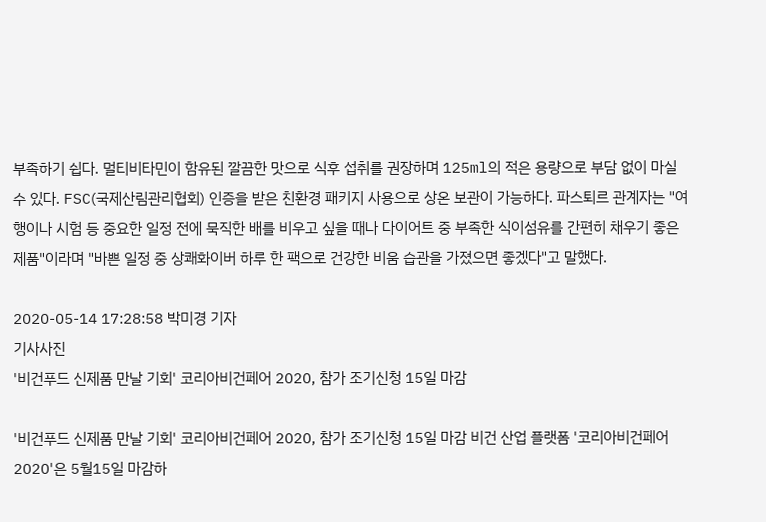부족하기 쉽다. 멀티비타민이 함유된 깔끔한 맛으로 식후 섭취를 권장하며 125ml의 적은 용량으로 부담 없이 마실 수 있다. FSC(국제산림관리협회) 인증을 받은 친환경 패키지 사용으로 상온 보관이 가능하다. 파스퇴르 관계자는 "여행이나 시험 등 중요한 일정 전에 묵직한 배를 비우고 싶을 때나 다이어트 중 부족한 식이섬유를 간편히 채우기 좋은 제품"이라며 "바쁜 일정 중 상쾌화이버 하루 한 팩으로 건강한 비움 습관을 가졌으면 좋겠다"고 말했다.

2020-05-14 17:28:58 박미경 기자
기사사진
'비건푸드 신제품 만날 기회' 코리아비건페어 2020, 참가 조기신청 15일 마감

'비건푸드 신제품 만날 기회' 코리아비건페어 2020, 참가 조기신청 15일 마감 비건 산업 플랫폼 '코리아비건페어 2020'은 5월15일 마감하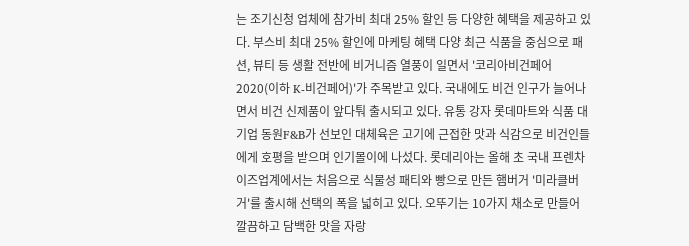는 조기신청 업체에 참가비 최대 25% 할인 등 다양한 혜택을 제공하고 있다. 부스비 최대 25% 할인에 마케팅 혜택 다양 최근 식품을 중심으로 패션, 뷰티 등 생활 전반에 비거니즘 열풍이 일면서 '코리아비건페어 2020(이하 K-비건페어)'가 주목받고 있다. 국내에도 비건 인구가 늘어나면서 비건 신제품이 앞다퉈 출시되고 있다. 유통 강자 롯데마트와 식품 대기업 동원F&B가 선보인 대체육은 고기에 근접한 맛과 식감으로 비건인들에게 호평을 받으며 인기몰이에 나섰다. 롯데리아는 올해 초 국내 프렌차이즈업계에서는 처음으로 식물성 패티와 빵으로 만든 햄버거 '미라클버거'를 출시해 선택의 폭을 넓히고 있다. 오뚜기는 10가지 채소로 만들어 깔끔하고 담백한 맛을 자랑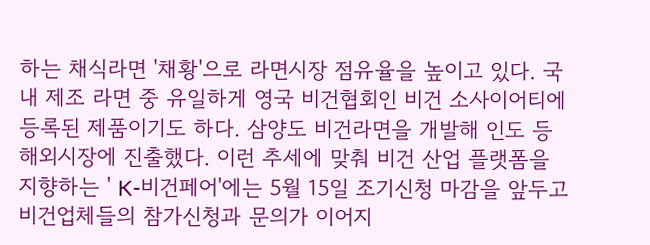하는 채식라면 '채황'으로 라면시장 점유율을 높이고 있다. 국내 제조 라면 중 유일하게 영국 비건협회인 비건 소사이어티에 등록된 제품이기도 하다. 삼양도 비건라면을 개발해 인도 등 해외시장에 진출했다. 이런 추세에 맞춰 비건 산업 플랫폼을 지향하는 ' K-비건페어'에는 5월 15일 조기신청 마감을 앞두고 비건업체들의 참가신청과 문의가 이어지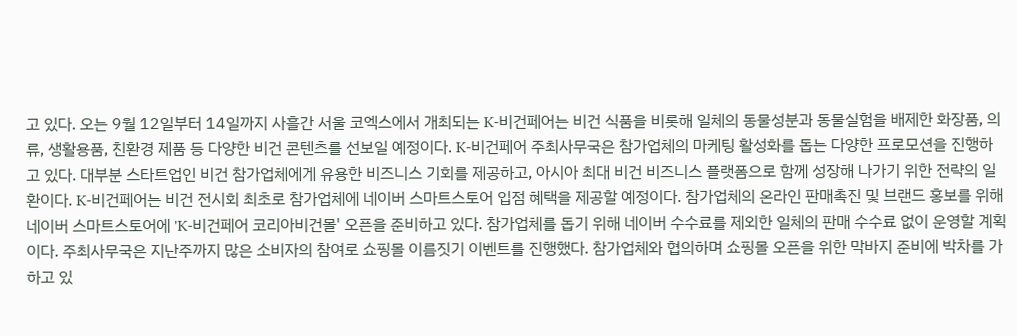고 있다. 오는 9월 12일부터 14일까지 사흘간 서울 코엑스에서 개최되는 K-비건페어는 비건 식품을 비롯해 일체의 동물성분과 동물실험을 배제한 화장품, 의류, 생활용품, 친환경 제품 등 다양한 비건 콘텐츠를 선보일 예정이다. K-비건페어 주최사무국은 참가업체의 마케팅 활성화를 돕는 다양한 프로모션을 진행하고 있다. 대부분 스타트업인 비건 참가업체에게 유용한 비즈니스 기회를 제공하고, 아시아 최대 비건 비즈니스 플랫폼으로 함께 성장해 나가기 위한 전략의 일환이다. K-비건페어는 비건 전시회 최초로 참가업체에 네이버 스마트스토어 입점 혜택을 제공할 예정이다. 참가업체의 온라인 판매촉진 및 브랜드 홍보를 위해 네이버 스마트스토어에 'K-비건페어 코리아비건몰' 오픈을 준비하고 있다. 참가업체를 돕기 위해 네이버 수수료를 제외한 일체의 판매 수수료 없이 운영할 계획이다. 주최사무국은 지난주까지 많은 소비자의 참여로 쇼핑몰 이름짓기 이벤트를 진행했다. 참가업체와 협의하며 쇼핑몰 오픈을 위한 막바지 준비에 박차를 가하고 있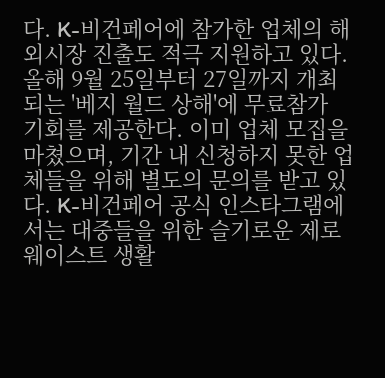다. K-비건페어에 참가한 업체의 해외시장 진출도 적극 지원하고 있다. 올해 9월 25일부터 27일까지 개최되는 '베지 월드 상해'에 무료참가 기회를 제공한다. 이미 업체 모집을 마쳤으며, 기간 내 신청하지 못한 업체들을 위해 별도의 문의를 받고 있다. K-비건페어 공식 인스타그램에서는 대중들을 위한 슬기로운 제로 웨이스트 생활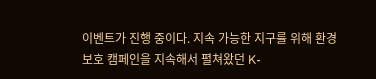이벤트가 진행 중이다. 지속 가능한 지구를 위해 환경보호 캠페인을 지속해서 펼쳐왔던 K-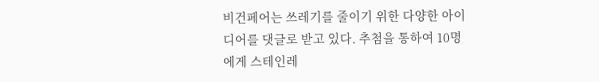비건페어는 쓰레기를 줄이기 위한 다양한 아이디어를 댓글로 받고 있다. 추첨을 통하여 10명에게 스테인레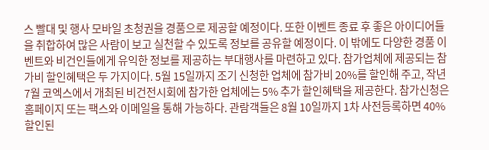스 빨대 및 행사 모바일 초청권을 경품으로 제공할 예정이다. 또한 이벤트 종료 후 좋은 아이디어들을 취합하여 많은 사람이 보고 실천할 수 있도록 정보를 공유할 예정이다. 이 밖에도 다양한 경품 이벤트와 비건인들에게 유익한 정보를 제공하는 부대행사를 마련하고 있다. 참가업체에 제공되는 참가비 할인혜택은 두 가지이다. 5월 15일까지 조기 신청한 업체에 참가비 20%를 할인해 주고, 작년 7월 코엑스에서 개최된 비건전시회에 참가한 업체에는 5% 추가 할인혜택을 제공한다. 참가신청은 홈페이지 또는 팩스와 이메일을 통해 가능하다. 관람객들은 8월 10일까지 1차 사전등록하면 40% 할인된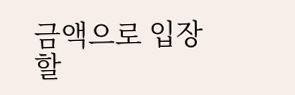금액으로 입장할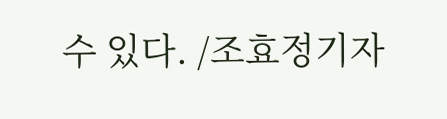수 있다. /조효정기자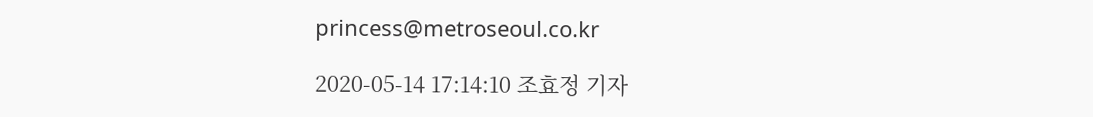princess@metroseoul.co.kr

2020-05-14 17:14:10 조효정 기자